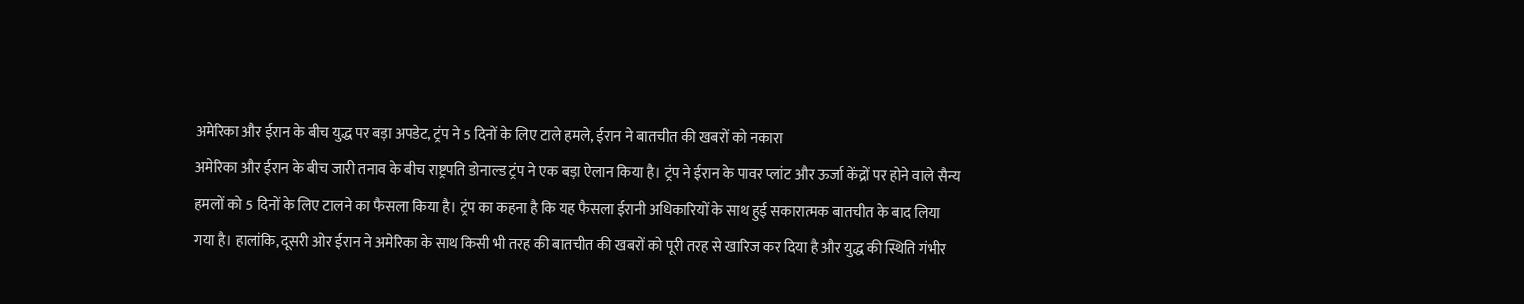अमेरिका और ईरान के बीच युद्ध पर बड़ा अपडेट, ट्रंप ने 5 दिनों के लिए टाले हमले, ईरान ने बातचीत की खबरों को नकारा
अमेरिका और ईरान के बीच जारी तनाव के बीच राष्ट्रपति डोनाल्ड ट्रंप ने एक बड़ा ऐलान किया है। ट्रंप ने ईरान के पावर प्लांट और ऊर्जा केंद्रों पर होने वाले सैन्य हमलों को 5 दिनों के लिए टालने का फैसला किया है। ट्रंप का कहना है कि यह फैसला ईरानी अधिकारियों के साथ हुई सकारात्मक बातचीत के बाद लिया गया है। हालांकि, दूसरी ओर ईरान ने अमेरिका के साथ किसी भी तरह की बातचीत की खबरों को पूरी तरह से खारिज कर दिया है और युद्ध की स्थिति गंभीर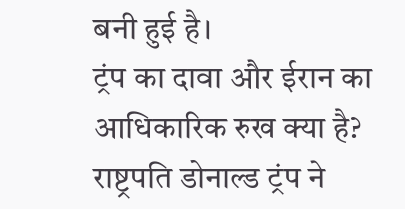बनी हुई है।
ट्रंप का दावा और ईरान का आधिकारिक रुख क्या है?
राष्ट्रपति डोनाल्ड ट्रंप ने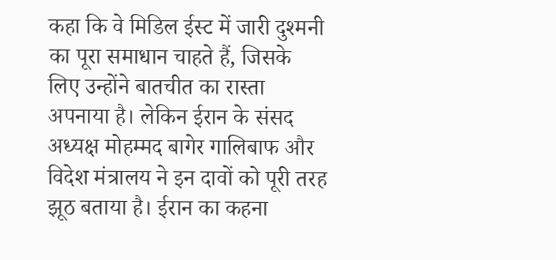कहा कि वे मिडिल ईस्ट में जारी दुश्मनी का पूरा समाधान चाहते हैं, जिसके लिए उन्होंने बातचीत का रास्ता अपनाया है। लेकिन ईरान के संसद अध्यक्ष मोहम्मद बागेर गालिबाफ और विदेश मंत्रालय ने इन दावों को पूरी तरह झूठ बताया है। ईरान का कहना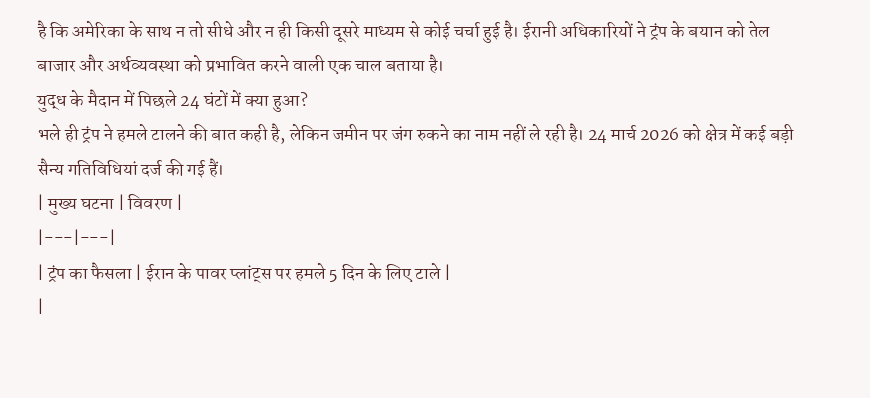है कि अमेरिका के साथ न तो सीधे और न ही किसी दूसरे माध्यम से कोई चर्चा हुई है। ईरानी अधिकारियों ने ट्रंप के बयान को तेल बाजार और अर्थव्यवस्था को प्रभावित करने वाली एक चाल बताया है।
युद्ध के मैदान में पिछले 24 घंटों में क्या हुआ?
भले ही ट्रंप ने हमले टालने की बात कही है, लेकिन जमीन पर जंग रुकने का नाम नहीं ले रही है। 24 मार्च 2026 को क्षेत्र में कई बड़ी सैन्य गतिविधियां दर्ज की गई हैं।
| मुख्य घटना | विवरण |
|---|---|
| ट्रंप का फैसला | ईरान के पावर प्लांट्स पर हमले 5 दिन के लिए टाले |
|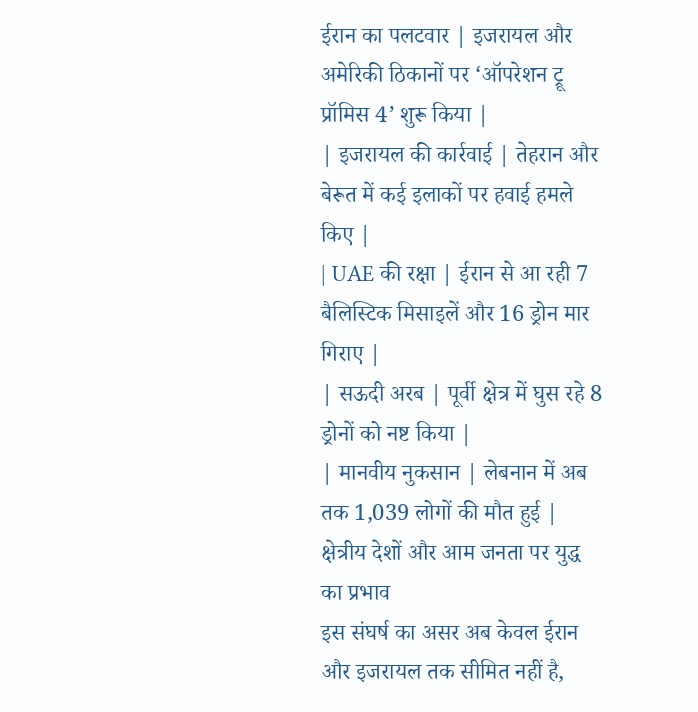ईरान का पलटवार | इजरायल और अमेरिकी ठिकानों पर ‘ऑपरेशन ट्रू प्रॉमिस 4’ शुरू किया |
| इजरायल की कार्रवाई | तेहरान और बेरूत में कई इलाकों पर हवाई हमले किए |
| UAE की रक्षा | ईरान से आ रही 7 बैलिस्टिक मिसाइलें और 16 ड्रोन मार गिराए |
| सऊदी अरब | पूर्वी क्षेत्र में घुस रहे 8 ड्रोनों को नष्ट किया |
| मानवीय नुकसान | लेबनान में अब तक 1,039 लोगों की मौत हुई |
क्षेत्रीय देशों और आम जनता पर युद्ध का प्रभाव
इस संघर्ष का असर अब केवल ईरान और इजरायल तक सीमित नहीं है,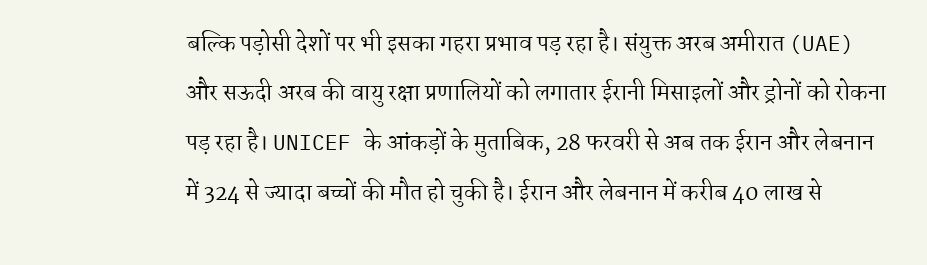बल्कि पड़ोसी देशों पर भी इसका गहरा प्रभाव पड़ रहा है। संयुक्त अरब अमीरात (UAE) और सऊदी अरब की वायु रक्षा प्रणालियों को लगातार ईरानी मिसाइलों और ड्रोनों को रोकना पड़ रहा है। UNICEF के आंकड़ों के मुताबिक, 28 फरवरी से अब तक ईरान और लेबनान में 324 से ज्यादा बच्चों की मौत हो चुकी है। ईरान और लेबनान में करीब 40 लाख से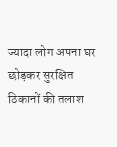ज्यादा लोग अपना घर छोड़कर सुरक्षित ठिकानों की तलाश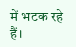में भटक रहे हैं।